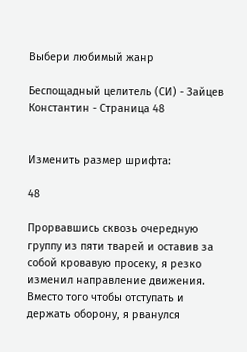Выбери любимый жанр

Беспощадный целитель (СИ) - Зайцев Константин - Страница 48


Изменить размер шрифта:

48

Прорвавшись сквозь очередную группу из пяти тварей и оставив за собой кровавую просеку, я резко изменил направление движения. Вместо того чтобы отступать и держать оборону, я рванулся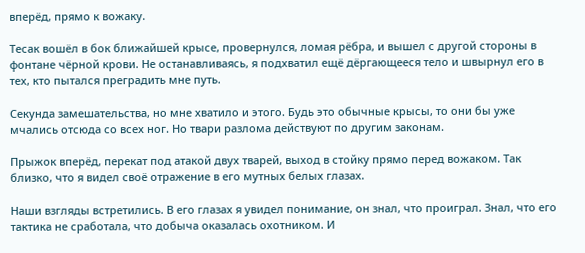вперёд, прямо к вожаку.

Тесак вошёл в бок ближайшей крысе, провернулся, ломая рёбра, и вышел с другой стороны в фонтане чёрной крови. Не останавливаясь, я подхватил ещё дёргающееся тело и швырнул его в тех, кто пытался преградить мне путь.

Секунда замешательства, но мне хватило и этого. Будь это обычные крысы, то они бы уже мчались отсюда со всех ног. Но твари разлома действуют по другим законам.

Прыжок вперёд, перекат под атакой двух тварей, выход в стойку прямо перед вожаком. Так близко, что я видел своё отражение в его мутных белых глазах.

Наши взгляды встретились. В его глазах я увидел понимание, он знал, что проиграл. Знал, что его тактика не сработала, что добыча оказалась охотником. И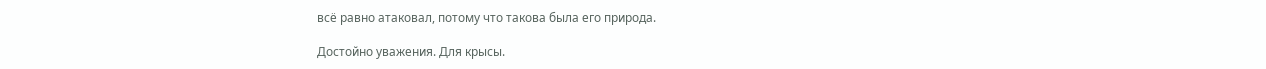всё равно атаковал, потому что такова была его природа.

Достойно уважения. Для крысы.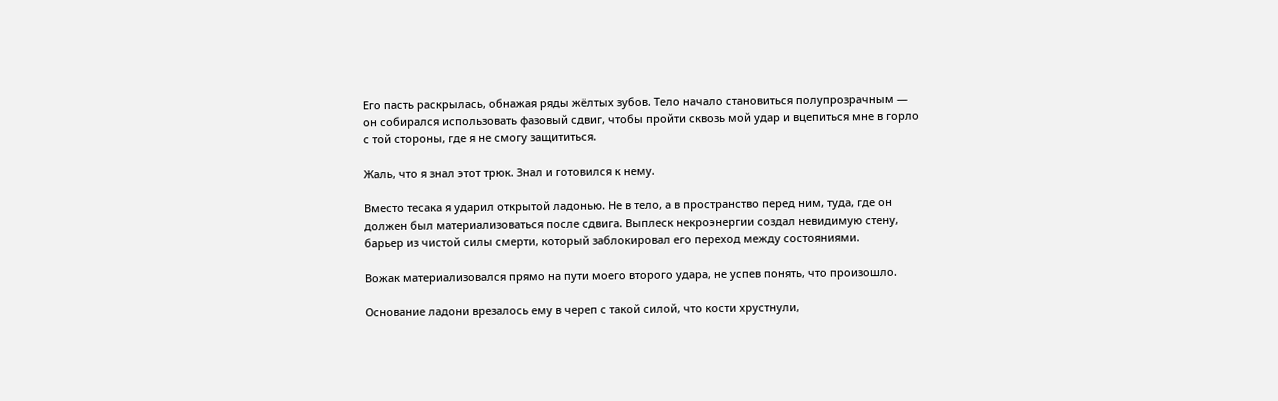Его пасть раскрылась, обнажая ряды жёлтых зубов. Тело начало становиться полупрозрачным — он собирался использовать фазовый сдвиг, чтобы пройти сквозь мой удар и вцепиться мне в горло с той стороны, где я не смогу защититься.

Жаль, что я знал этот трюк. Знал и готовился к нему.

Вместо тесака я ударил открытой ладонью. Не в тело, а в пространство перед ним, туда, где он должен был материализоваться после сдвига. Выплеск некроэнергии создал невидимую стену, барьер из чистой силы смерти, который заблокировал его переход между состояниями.

Вожак материализовался прямо на пути моего второго удара, не успев понять, что произошло.

Основание ладони врезалось ему в череп с такой силой, что кости хрустнули,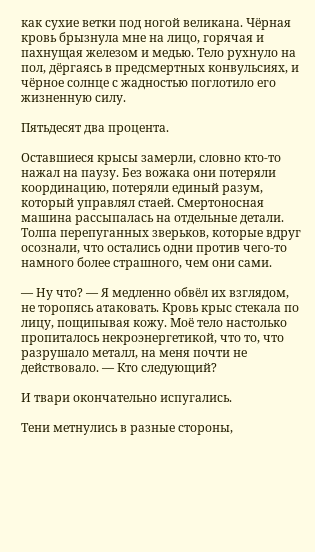как сухие ветки под ногой великана. Чёрная кровь брызнула мне на лицо, горячая и пахнущая железом и медью. Тело рухнуло на пол, дёргаясь в предсмертных конвульсиях, и чёрное солнце с жадностью поглотило его жизненную силу.

Пятьдесят два процента.

Оставшиеся крысы замерли, словно кто-то нажал на паузу. Без вожака они потеряли координацию, потеряли единый разум, который управлял стаей. Смертоносная машина рассыпалась на отдельные детали. Толпа перепуганных зверьков, которые вдруг осознали, что остались одни против чего-то намного более страшного, чем они сами.

— Ну что? — Я медленно обвёл их взглядом, не торопясь атаковать. Кровь крыс стекала по лицу, пощипывая кожу. Моё тело настолько пропиталось некроэнергетикой, что то, что разрушало металл, на меня почти не действовало. — Кто следующий?

И твари окончательно испугались.

Тени метнулись в разные стороны,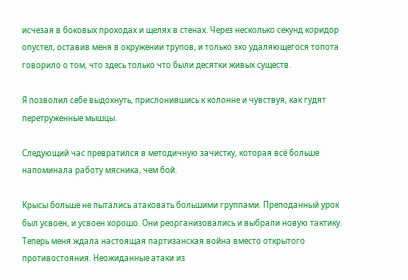исчезая в боковых проходах и щелях в стенах. Через несколько секунд коридор опустел, оставив меня в окружении трупов, и только эхо удаляющегося топота говорило о том, что здесь только что были десятки живых существ.

Я позволил себе выдохнуть, прислонившись к колонне и чувствуя, как гудят перетруженные мышцы.

Следующий час превратился в методичную зачистку, которая всё больше напоминала работу мясника, чем бой.

Крысы больше не пытались атаковать большими группами. Преподанный урок был усвоен, и усвоен хорошо. Они реорганизовались и выбрали новую тактику. Теперь меня ждала настоящая партизанская война вместо открытого противостояния. Неожиданные атаки из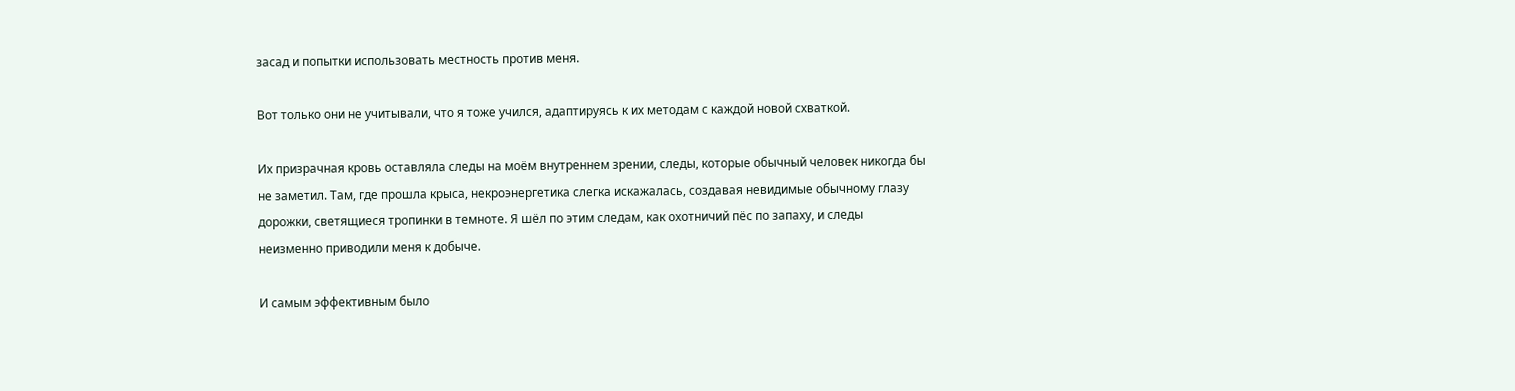засад и попытки использовать местность против меня.

Вот только они не учитывали, что я тоже учился, адаптируясь к их методам с каждой новой схваткой.

Их призрачная кровь оставляла следы на моём внутреннем зрении, следы, которые обычный человек никогда бы не заметил. Там, где прошла крыса, некроэнергетика слегка искажалась, создавая невидимые обычному глазу дорожки, светящиеся тропинки в темноте. Я шёл по этим следам, как охотничий пёс по запаху, и следы неизменно приводили меня к добыче.

И самым эффективным было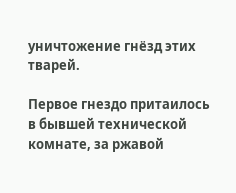уничтожение гнёзд этих тварей.

Первое гнездо притаилось в бывшей технической комнате, за ржавой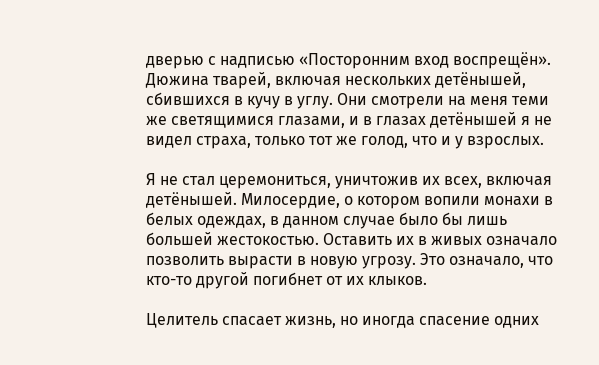дверью с надписью «Посторонним вход воспрещён». Дюжина тварей, включая нескольких детёнышей, сбившихся в кучу в углу. Они смотрели на меня теми же светящимися глазами, и в глазах детёнышей я не видел страха, только тот же голод, что и у взрослых.

Я не стал церемониться, уничтожив их всех, включая детёнышей. Милосердие, о котором вопили монахи в белых одеждах, в данном случае было бы лишь большей жестокостью. Оставить их в живых означало позволить вырасти в новую угрозу. Это означало, что кто-то другой погибнет от их клыков.

Целитель спасает жизнь, но иногда спасение одних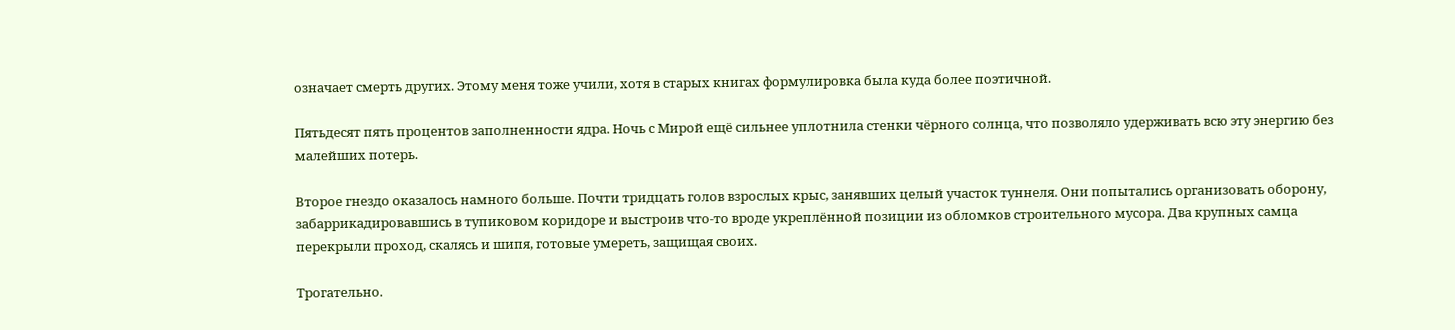означает смерть других. Этому меня тоже учили, хотя в старых книгах формулировка была куда более поэтичной.

Пятьдесят пять процентов заполненности ядра. Ночь с Мирой ещё сильнее уплотнила стенки чёрного солнца, что позволяло удерживать всю эту энергию без малейших потерь.

Второе гнездо оказалось намного больше. Почти тридцать голов взрослых крыс, занявших целый участок туннеля. Они попытались организовать оборону, забаррикадировавшись в тупиковом коридоре и выстроив что-то вроде укреплённой позиции из обломков строительного мусора. Два крупных самца перекрыли проход, скалясь и шипя, готовые умереть, защищая своих.

Трогательно.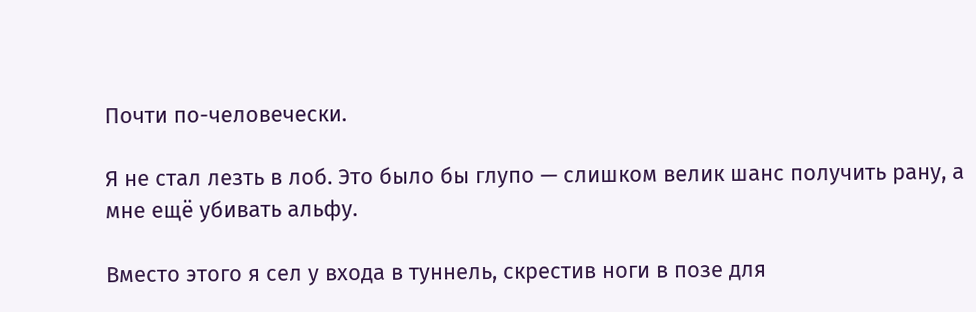Почти по-человечески.

Я не стал лезть в лоб. Это было бы глупо — слишком велик шанс получить рану, а мне ещё убивать альфу.

Вместо этого я сел у входа в туннель, скрестив ноги в позе для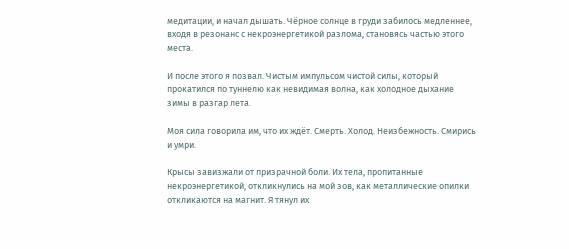медитации, и начал дышать. Чёрное солнце в груди забилось медленнее, входя в резонанс с некроэнергетикой разлома, становясь частью этого места.

И после этого я позвал. Чистым импульсом чистой силы, который прокатился по туннелю как невидимая волна, как холодное дыхание зимы в разгар лета.

Моя сила говорила им, что их ждёт. Смерть. Холод. Неизбежность. Смирись и умри.

Крысы завизжали от призрачной боли. Их тела, пропитанные некроэнергетикой, откликнулись на мой зов, как металлические опилки откликаются на магнит. Я тянул их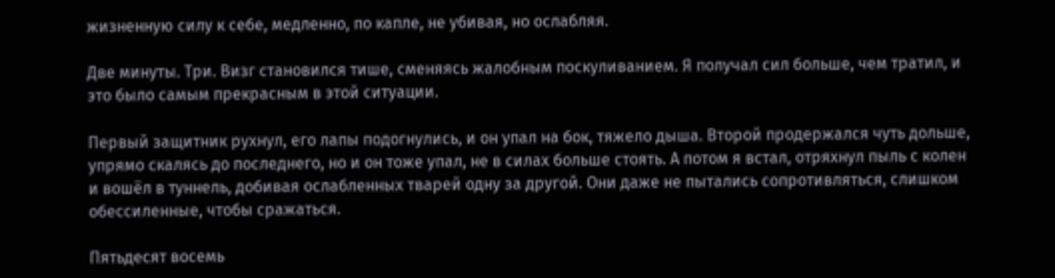жизненную силу к себе, медленно, по капле, не убивая, но ослабляя.

Две минуты. Три. Визг становился тише, сменяясь жалобным поскуливанием. Я получал сил больше, чем тратил, и это было самым прекрасным в этой ситуации.

Первый защитник рухнул, его лапы подогнулись, и он упал на бок, тяжело дыша. Второй продержался чуть дольше, упрямо скалясь до последнего, но и он тоже упал, не в силах больше стоять. А потом я встал, отряхнул пыль с колен и вошёл в туннель, добивая ослабленных тварей одну за другой. Они даже не пытались сопротивляться, слишком обессиленные, чтобы сражаться.

Пятьдесят восемь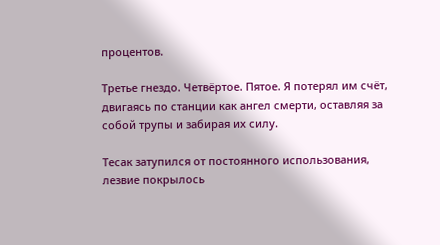процентов.

Третье гнездо. Четвёртое. Пятое. Я потерял им счёт, двигаясь по станции как ангел смерти, оставляя за собой трупы и забирая их силу.

Тесак затупился от постоянного использования, лезвие покрылось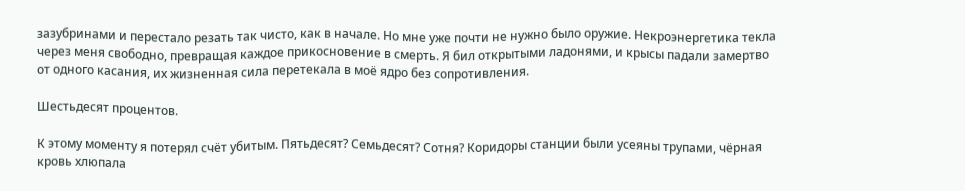зазубринами и перестало резать так чисто, как в начале. Но мне уже почти не нужно было оружие. Некроэнергетика текла через меня свободно, превращая каждое прикосновение в смерть. Я бил открытыми ладонями, и крысы падали замертво от одного касания, их жизненная сила перетекала в моё ядро без сопротивления.

Шестьдесят процентов.

К этому моменту я потерял счёт убитым. Пятьдесят? Семьдесят? Сотня? Коридоры станции были усеяны трупами, чёрная кровь хлюпала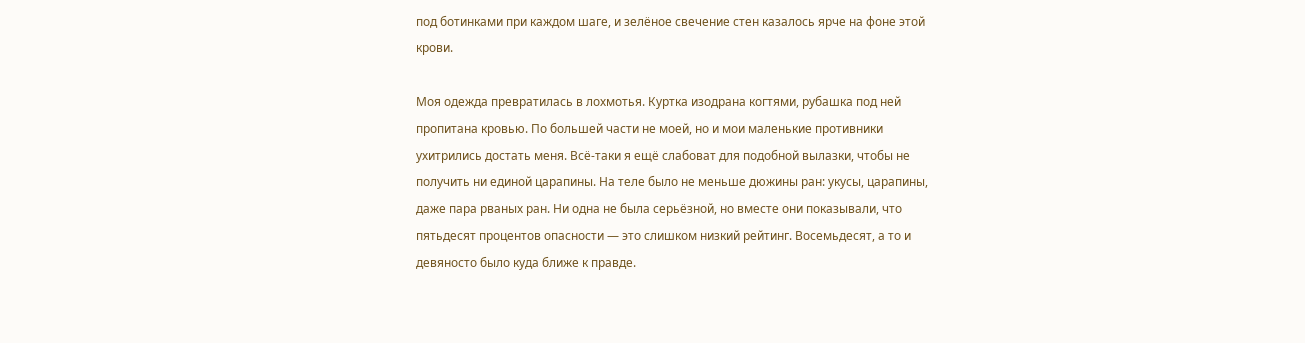под ботинками при каждом шаге, и зелёное свечение стен казалось ярче на фоне этой крови.

Моя одежда превратилась в лохмотья. Куртка изодрана когтями, рубашка под ней пропитана кровью. По большей части не моей, но и мои маленькие противники ухитрились достать меня. Всё-таки я ещё слабоват для подобной вылазки, чтобы не получить ни единой царапины. На теле было не меньше дюжины ран: укусы, царапины, даже пара рваных ран. Ни одна не была серьёзной, но вместе они показывали, что пятьдесят процентов опасности — это слишком низкий рейтинг. Восемьдесят, а то и девяносто было куда ближе к правде.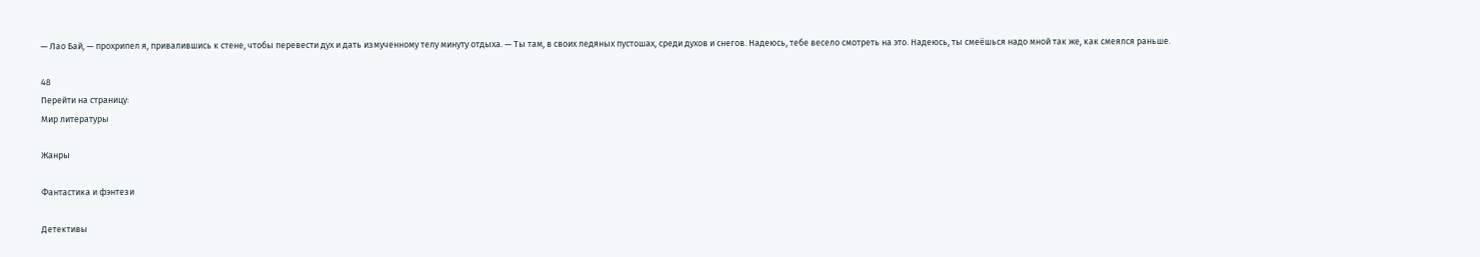— Лао Бай, — прохрипел я, привалившись к стене, чтобы перевести дух и дать измученному телу минуту отдыха. — Ты там, в своих ледяных пустошах, среди духов и снегов. Надеюсь, тебе весело смотреть на это. Надеюсь, ты смеёшься надо мной так же, как смеялся раньше.

48
Перейти на страницу:
Мир литературы

Жанры

Фантастика и фэнтези

Детективы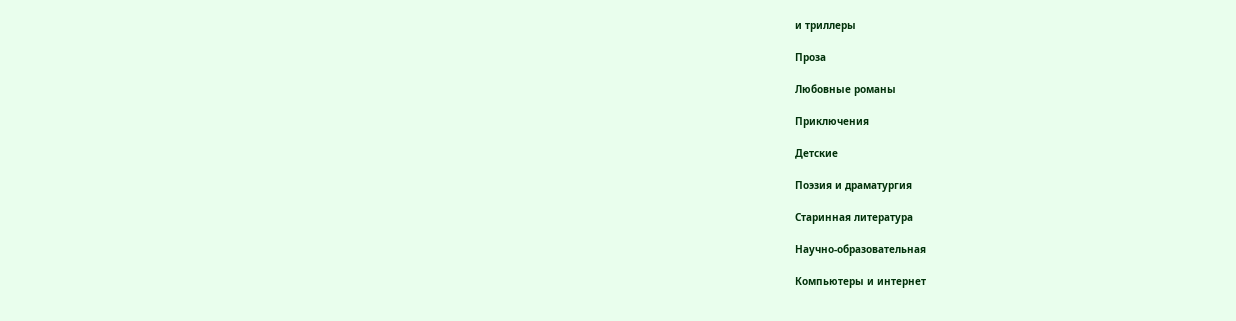и триллеры

Проза

Любовные романы

Приключения

Детские

Поэзия и драматургия

Старинная литература

Научно-образовательная

Компьютеры и интернет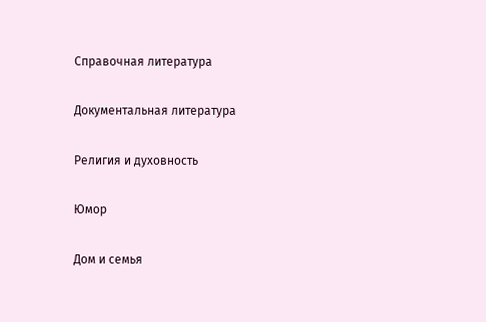Справочная литература

Документальная литература

Религия и духовность

Юмор

Дом и семья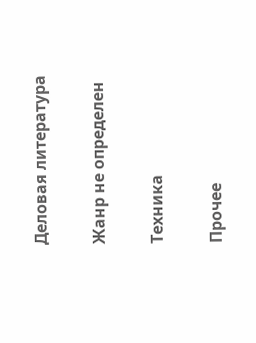Деловая литература

Жанр не определен

Техника

Прочее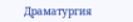Драматургия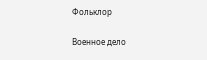Фольклор

Военное дело